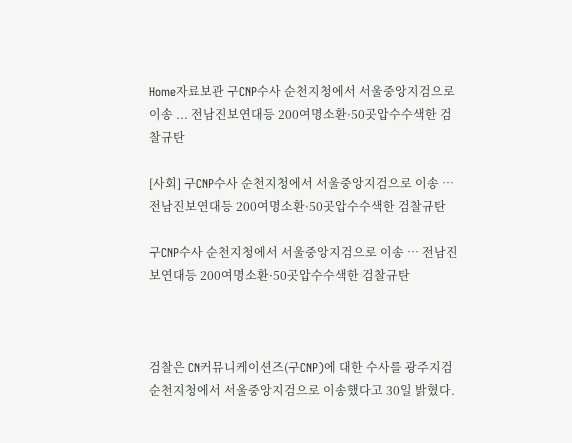Home자료보관 구CNP수사 순천지청에서 서울중앙지검으로 이송 ... 전남진보연대등 200여명소환·50곳압수수색한 검찰규탄

[사회] 구CNP수사 순천지청에서 서울중앙지검으로 이송 … 전남진보연대등 200여명소환·50곳압수수색한 검찰규탄

구CNP수사 순천지청에서 서울중앙지검으로 이송 … 전남진보연대등 200여명소환·50곳압수수색한 검찰규탄



검찰은 CN커뮤니케이션즈(구CNP)에 대한 수사를 광주지검 순천지청에서 서울중앙지검으로 이송했다고 30일 밝혔다.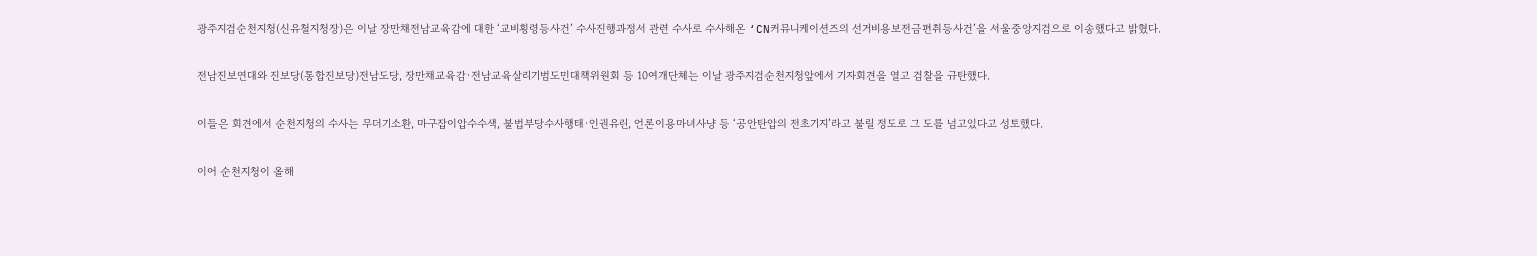광주지검순천지청(신유철지청장)은 이날 장만채전남교육감에 대한 ‘교비횡령등사건’ 수사진행과정서 관련 수사로 수사해온 ‘CN커뮤니케이션즈의 선거비용보전금편취등사건’을 서울중앙지검으로 이송했다고 밝혔다.

전남진보연대와 진보당(통합진보당)전남도당, 장만채교육감·전남교육살리기범도민대책위원회 등 10여개단체는 이날 광주지검순천지청앞에서 기자회견을 열고 검찰을 규탄했다.

이들은 회견에서 순천지청의 수사는 무더기소환, 마구잡이압수수색, 불법부당수사행태·인권유린, 언론이용마녀사냥 등 ‘공안탄압의 전초기지’라고 불릴 정도로 그 도를 넘고있다고 성토했다.

이어 순천지청이 올해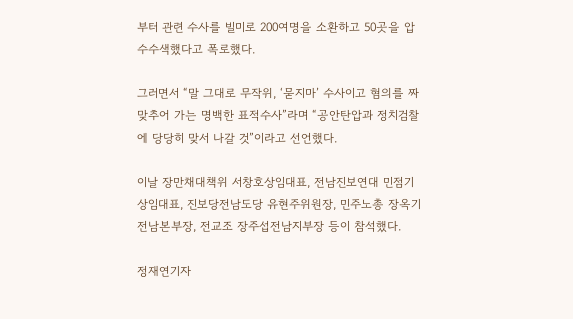부터 관련 수사를 빌미로 200여명을 소환하고 50곳을 압수수색했다고 폭로했다.

그러면서 “말 그대로 무작위, ‘묻지마’ 수사이고 혐의를 짜맞추어 가는 명백한 표적수사”라며 “공안탄압과 정치검찰에 당당히 맞서 나갈 것”이라고 선언했다.

이날 장만채대책위 서창호상임대표, 전남진보연대 민점기상임대표, 진보당전남도당 유현주위원장, 민주노총 장옥기전남본부장, 전교조 장주섭전남지부장 등이 참석했다.

정재연기자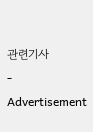관련기사
- Advertisement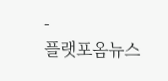-
플랫포옴뉴스